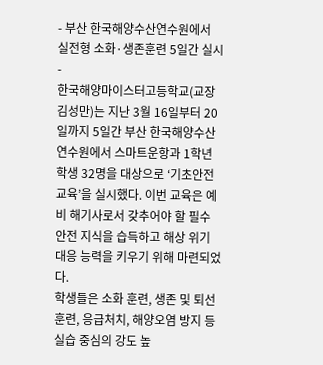- 부산 한국해양수산연수원에서 실전형 소화·생존훈련 5일간 실시 -
한국해양마이스터고등학교(교장 김성만)는 지난 3월 16일부터 20일까지 5일간 부산 한국해양수산연수원에서 스마트운항과 1학년 학생 32명을 대상으로 ‘기초안전교육’을 실시했다. 이번 교육은 예비 해기사로서 갖추어야 할 필수 안전 지식을 습득하고 해상 위기 대응 능력을 키우기 위해 마련되었다.
학생들은 소화 훈련, 생존 및 퇴선 훈련, 응급처치, 해양오염 방지 등 실습 중심의 강도 높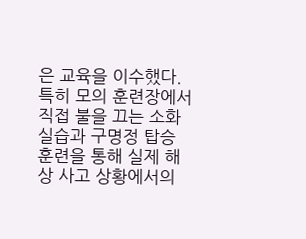은 교육을 이수했다. 특히 모의 훈련장에서 직접 불을 끄는 소화 실습과 구명정 탑승 훈련을 통해 실제 해상 사고 상황에서의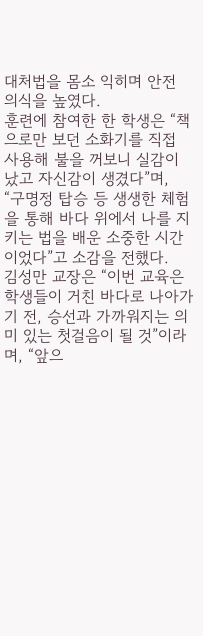대처법을 몸소 익히며 안전 의식을 높였다.
훈련에 참여한 한 학생은 “책으로만 보던 소화기를 직접 사용해 불을 꺼보니 실감이 났고 자신감이 생겼다”며, “구명정 탑승 등 생생한 체험을 통해 바다 위에서 나를 지키는 법을 배운 소중한 시간이었다”고 소감을 전했다.
김성만 교장은 “이번 교육은 학생들이 거친 바다로 나아가기 전, 승선과 가까워지는 의미 있는 첫걸음이 될 것”이라며, “앞으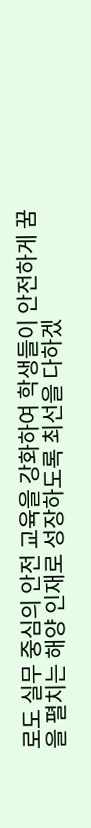로도 실무 중심의 안전 교육을 강화하여 학생들이 안전하게 꿈을 펼치는 해양 인재로 성장하도록 최선을 다하겠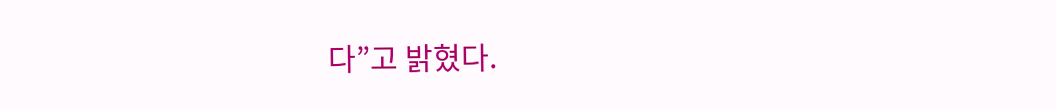다”고 밝혔다.